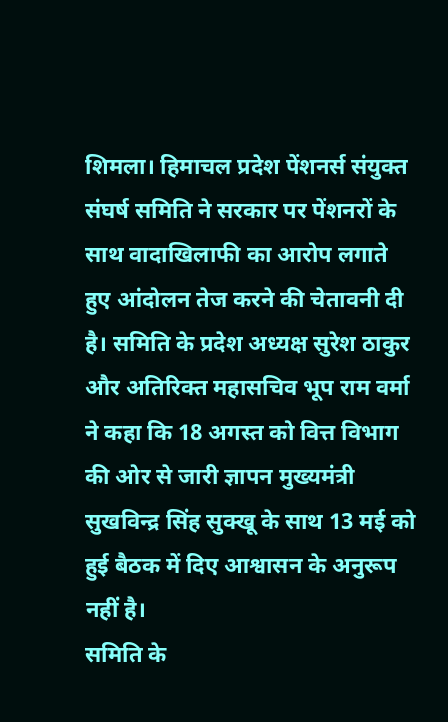शिमला। हिमाचल प्रदेश पेंशनर्स संयुक्त संघर्ष समिति ने सरकार पर पेंशनरों के साथ वादाखिलाफी का आरोप लगाते हुए आंदोलन तेज करने की चेतावनी दी है। समिति के प्रदेश अध्यक्ष सुरेश ठाकुर और अतिरिक्त महासचिव भूप राम वर्मा ने कहा कि 18 अगस्त को वित्त विभाग की ओर से जारी ज्ञापन मुख्यमंत्री सुखविन्द्र सिंह सुक्खू के साथ 13 मई को हुई बैठक में दिए आश्वासन के अनुरूप नहीं है।
समिति के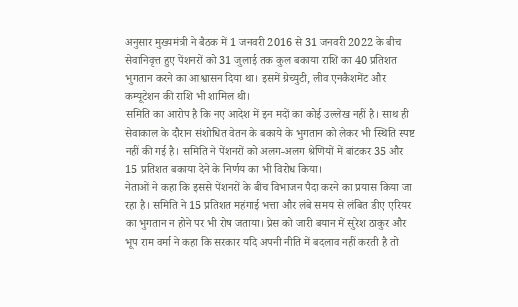अनुसार मुख्यमंत्री ने बैठक में 1 जनवरी 2016 से 31 जनवरी 2022 के बीच सेवानिवृत्त हुए पेंशनरों को 31 जुलाई तक कुल बकाया राशि का 40 प्रतिशत भुगतान करने का आश्वासन दिया था। इसमें ग्रेच्युटी, लीव एनकैशमेंट और कम्यूटेशन की राशि भी शामिल थी।
समिति का आरोप है कि नए आदेश में इन मदों का कोई उल्लेख नहीं है। साथ ही सेवाकाल के दौरान संशोधित वेतन के बकाये के भुगतान को लेकर भी स्थिति स्पष्ट नहीं की गई है। समिति ने पेंशनरों को अलग-अलग श्रेणियों में बांटकर 35 और 15 प्रतिशत बकाया देने के निर्णय का भी विरोध किया।
नेताओं ने कहा कि इससे पेंशनरों के बीच विभाजन पैदा करने का प्रयास किया जा रहा है। समिति ने 15 प्रतिशत महंगाई भत्ता और लंबे समय से लंबित डीए एरियर का भुगतान न होने पर भी रोष जताया। प्रेस को जारी बयान में सुरेश ठाकुर और भूप राम वर्मा ने कहा कि सरकार यदि अपनी नीति में बदलाव नहीं करती है तो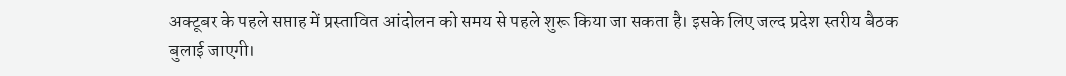अक्टूबर के पहले सप्ताह में प्रस्तावित आंदोलन को समय से पहले शुरू किया जा सकता है। इसके लिए जल्द प्रदेश स्तरीय बैठक बुलाई जाएगी।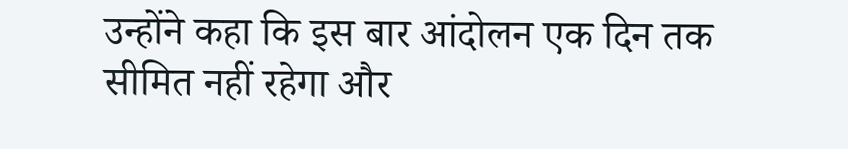उन्होंने कहा कि इस बार आंदोलन एक दिन तक सीमित नहीं रहेगा और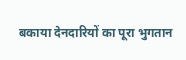बकाया देनदारियों का पूरा भुगतान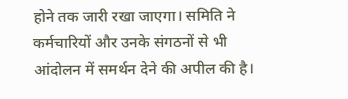होने तक जारी रखा जाएगा। समिति ने कर्मचारियों और उनके संगठनों से भी आंदोलन में समर्थन देने की अपील की है।